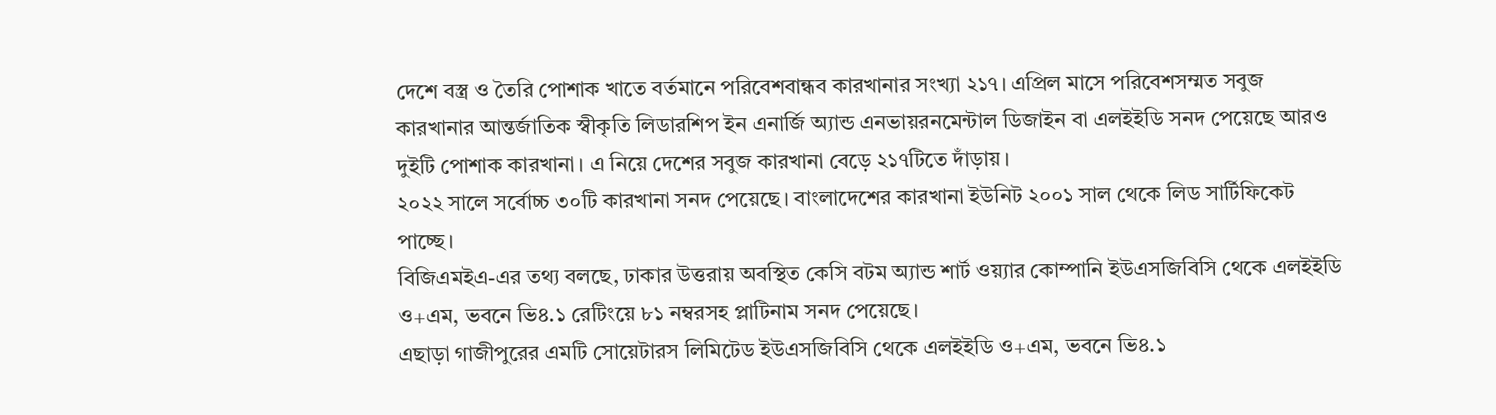দেশে বস্ত্র ও তৈরি পোশাক খাতে বর্তমানে পরিবেশবান্ধব কারখানার সংখ্যা ২১৭। এপ্রিল মাসে পরিবেশসম্মত সবুজ কারখানার আন্তর্জাতিক স্বীকৃতি লিডারশিপ ইন এনার্জি অ্যান্ড এনভায়রনমেন্টাল ডিজাইন বা এলইইডি সনদ পেয়েছে আরও দুইটি পোশাক কারখানা। এ নিয়ে দেশের সবুজ কারখানা বেড়ে ২১৭টিতে দাঁড়ায়।
২০২২ সালে সর্বোচ্চ ৩০টি কারখানা সনদ পেয়েছে। বাংলাদেশের কারখানা ইউনিট ২০০১ সাল থেকে লিড সার্টিফিকেট পাচ্ছে।
বিজিএমইএ-এর তথ্য বলছে, ঢাকার উত্তরায় অবস্থিত কেসি বটম অ্যান্ড শার্ট ওয়্যার কোম্পানি ইউএসজিবিসি থেকে এলইইডি ও+এম, ভবনে ভি৪.১ রেটিংয়ে ৮১ নম্বরসহ প্লাটিনাম সনদ পেয়েছে।
এছাড়া গাজীপুরের এমটি সোয়েটারস লিমিটেড ইউএসজিবিসি থেকে এলইইডি ও+এম, ভবনে ভি৪.১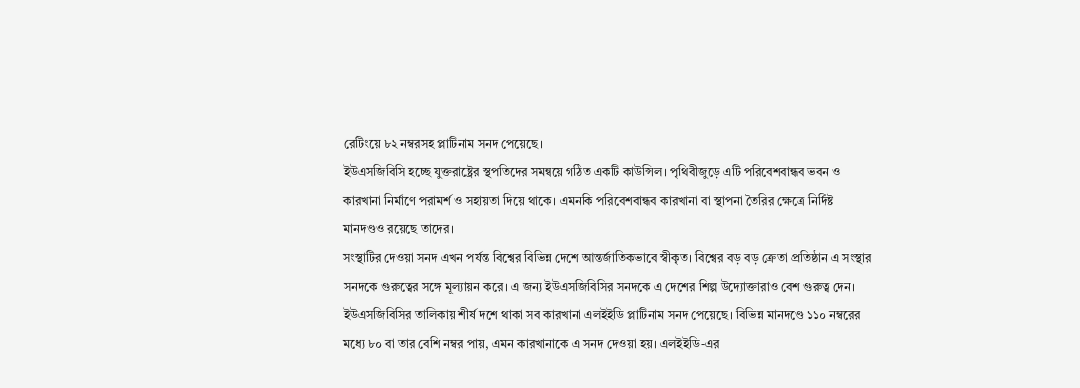রেটিংয়ে ৮২ নম্বরসহ প্লাটিনাম সনদ পেয়েছে।
ইউএসজিবিসি হচ্ছে যুক্তরাষ্ট্রের স্থপতিদের সমন্বয়ে গঠিত একটি কাউন্সিল। পৃথিবীজুড়ে এটি পরিবেশবান্ধব ভবন ও কারখানা নির্মাণে পরামর্শ ও সহায়তা দিয়ে থাকে। এমনকি পরিবেশবান্ধব কারখানা বা স্থাপনা তৈরির ক্ষেত্রে নির্দিষ্ট মানদণ্ডও রয়েছে তাদের।
সংস্থাটির দেওয়া সনদ এখন পর্যন্ত বিশ্বের বিভিন্ন দেশে আন্তর্জাতিকভাবে স্বীকৃত। বিশ্বের বড় বড় ক্রেতা প্রতিষ্ঠান এ সংস্থার সনদকে গুরুত্বের সঙ্গে মূল্যায়ন করে। এ জন্য ইউএসজিবিসির সনদকে এ দেশের শিল্প উদ্যোক্তারাও বেশ গুরুত্ব দেন।
ইউএসজিবিসির তালিকায় শীর্ষ দশে থাকা সব কারখানা এলইইডি প্লাটিনাম সনদ পেয়েছে। বিভিন্ন মানদণ্ডে ১১০ নম্বরের মধ্যে ৮০ বা তার বেশি নম্বর পায়, এমন কারখানাকে এ সনদ দেওয়া হয়। এলইইডি-এর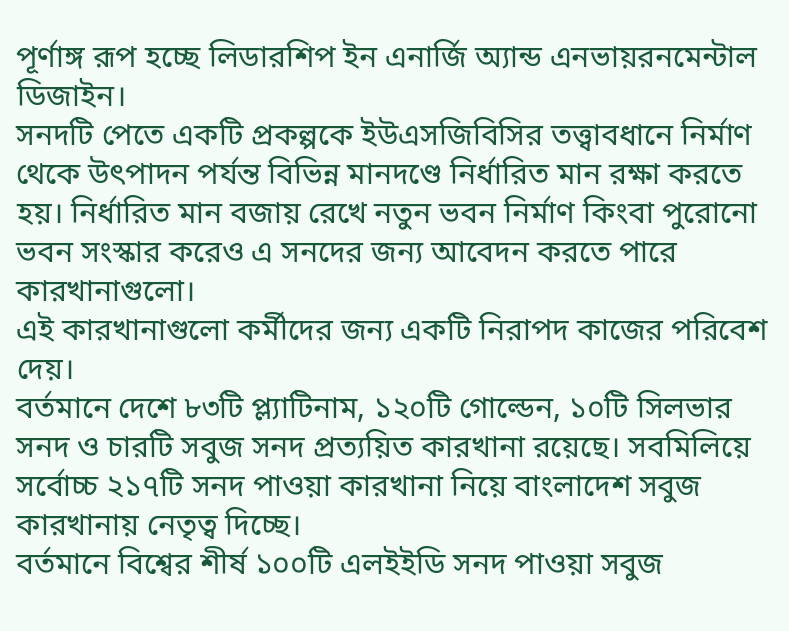পূর্ণাঙ্গ রূপ হচ্ছে লিডারশিপ ইন এনার্জি অ্যান্ড এনভায়রনমেন্টাল ডিজাইন।
সনদটি পেতে একটি প্রকল্পকে ইউএসজিবিসির তত্ত্বাবধানে নির্মাণ থেকে উৎপাদন পর্যন্ত বিভিন্ন মানদণ্ডে নির্ধারিত মান রক্ষা করতে হয়। নির্ধারিত মান বজায় রেখে নতুন ভবন নির্মাণ কিংবা পুরোনো ভবন সংস্কার করেও এ সনদের জন্য আবেদন করতে পারে কারখানাগুলো।
এই কারখানাগুলো কর্মীদের জন্য একটি নিরাপদ কাজের পরিবেশ দেয়।
বর্তমানে দেশে ৮৩টি প্ল্যাটিনাম, ১২০টি গোল্ডেন, ১০টি সিলভার সনদ ও চারটি সবুজ সনদ প্রত্যয়িত কারখানা রয়েছে। সবমিলিয়ে সর্বোচ্চ ২১৭টি সনদ পাওয়া কারখানা নিয়ে বাংলাদেশ সবুজ কারখানায় নেতৃত্ব দিচ্ছে।
বর্তমানে বিশ্বের শীর্ষ ১০০টি এলইইডি সনদ পাওয়া সবুজ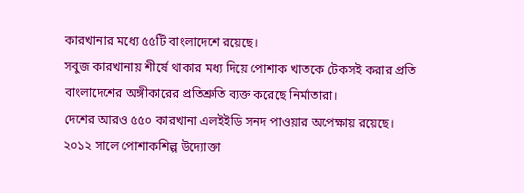কারখানার মধ্যে ৫৫টি বাংলাদেশে রয়েছে।
সবুজ কারখানায় শীর্ষে থাকার মধ্য দিয়ে পোশাক খাতকে টেকসই করার প্রতি বাংলাদেশের অঙ্গীকারের প্রতিশ্রুতি ব্যক্ত করেছে নির্মাতারা।
দেশের আরও ৫৫০ কারখানা এলইইডি সনদ পাওয়ার অপেক্ষায় রয়েছে।
২০১২ সালে পোশাকশিল্প উদ্যোক্তা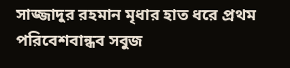সাজ্জাদুর রহমান মৃধার হাত ধরে প্রথম পরিবেশবান্ধব সবুজ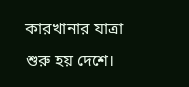কারখানার যাত্রা শুরু হয় দেশে।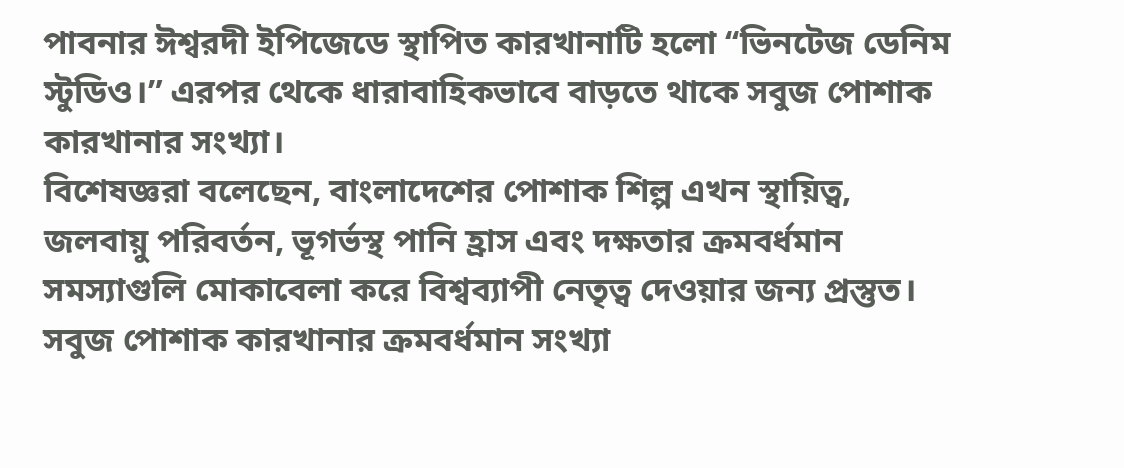পাবনার ঈশ্বরদী ইপিজেডে স্থাপিত কারখানাটি হলো ‘‘ভিনটেজ ডেনিম স্টুডিও।” এরপর থেকে ধারাবাহিকভাবে বাড়তে থাকে সবুজ পোশাক কারখানার সংখ্যা।
বিশেষজ্ঞরা বলেছেন, বাংলাদেশের পোশাক শিল্প এখন স্থায়িত্ব, জলবায়ু পরিবর্তন, ভূগর্ভস্থ পানি হ্রাস এবং দক্ষতার ক্রমবর্ধমান সমস্যাগুলি মোকাবেলা করে বিশ্বব্যাপী নেতৃত্ব দেওয়ার জন্য প্রস্তুত।
সবুজ পোশাক কারখানার ক্রমবর্ধমান সংখ্যা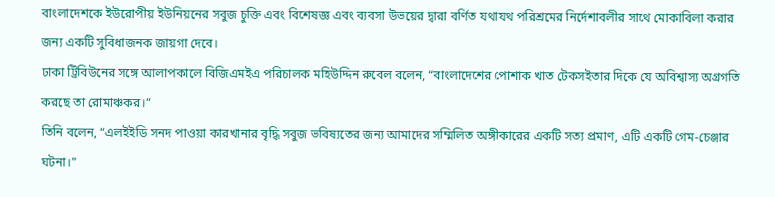বাংলাদেশকে ইউরোপীয় ইউনিয়নের সবুজ চুক্তি এবং বিশেষজ্ঞ এবং ব্যবসা উভয়ের দ্বারা বর্ণিত যথাযথ পরিশ্রমের নির্দেশাবলীর সাথে মোকাবিলা করার জন্য একটি সুবিধাজনক জায়গা দেবে।
ঢাকা ট্রিবিউনের সঙ্গে আলাপকালে বিজিএমইএ পরিচালক মহিউদ্দিন রুবেল বলেন, “বাংলাদেশের পোশাক খাত টেকসইতার দিকে যে অবিশ্বাস্য অগ্রগতি করছে তা রোমাঞ্চকর।”
তিনি বলেন, “এলইইডি সনদ পাওয়া কারখানার বৃদ্ধি সবুজ ভবিষ্যতের জন্য আমাদের সম্মিলিত অঙ্গীকারের একটি সত্য প্রমাণ, এটি একটি গেম-চেঞ্জার ঘটনা।”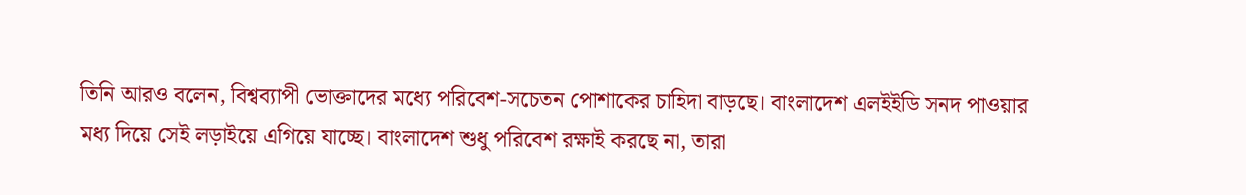তিনি আরও বলেন, বিশ্বব্যাপী ভোক্তাদের মধ্যে পরিবেশ-সচেতন পোশাকের চাহিদা বাড়ছে। বাংলাদেশ এলইইডি সনদ পাওয়ার মধ্য দিয়ে সেই লড়াইয়ে এগিয়ে যাচ্ছে। বাংলাদেশ শুধু পরিবেশ রক্ষাই করছে না, তারা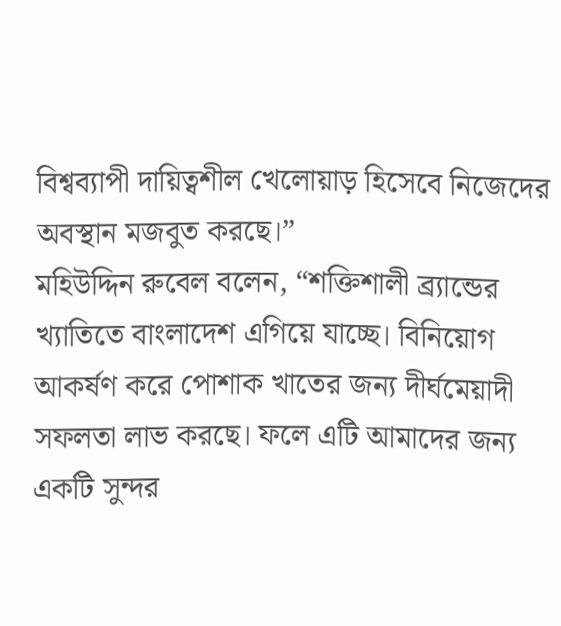বিশ্বব্যাপী দায়িত্বশীল খেলোয়াড় হিসেবে নিজেদের অবস্থান মজবুত করছে।”
মহিউদ্দিন রুবেল বলেন, “শক্তিশালী ব্র্যান্ডের খ্যাতিতে বাংলাদেশ এগিয়ে যাচ্ছে। বিনিয়োগ আকর্ষণ করে পোশাক খাতের জন্য দীর্ঘমেয়াদী সফলতা লাভ করছে। ফলে এটি আমাদের জন্য একটি সুন্দর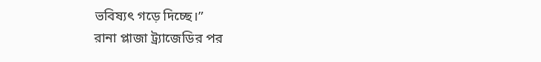ভবিষ্যৎ গড়ে দিচ্ছে।”
রানা প্লাজা ট্র্যাজেডির পর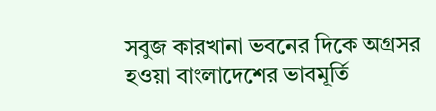সবুজ কারখানা ভবনের দিকে অগ্রসর হওয়া বাংলাদেশের ভাবমূর্তি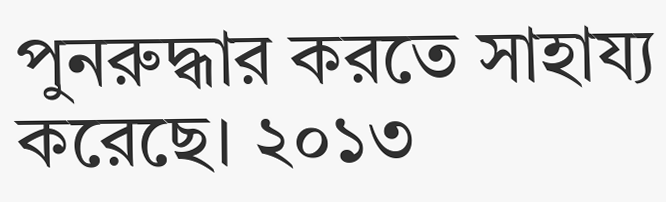পুনরুদ্ধার করতে সাহায্য করেছে। ২০১৩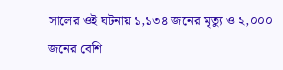সালের ওই ঘটনায় ১,১৩৪ জনের মৃত্যু ও ২,০০০ জনের বেশি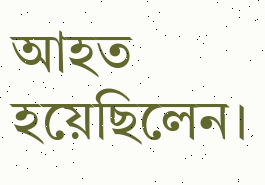আহত হয়েছিলেন।